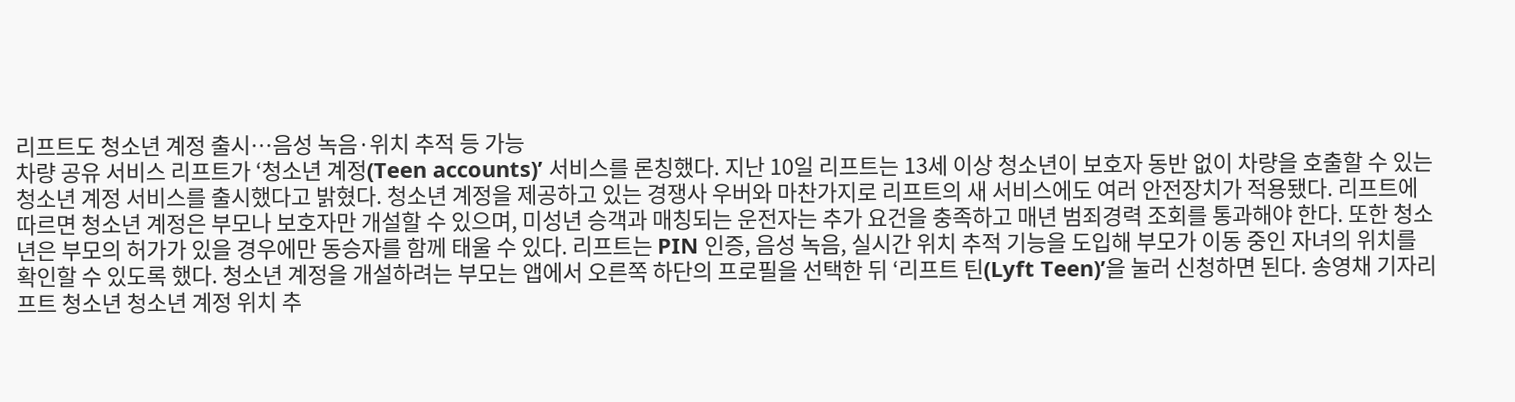리프트도 청소년 계정 출시…음성 녹음·위치 추적 등 가능
차량 공유 서비스 리프트가 ‘청소년 계정(Teen accounts)’ 서비스를 론칭했다. 지난 10일 리프트는 13세 이상 청소년이 보호자 동반 없이 차량을 호출할 수 있는 청소년 계정 서비스를 출시했다고 밝혔다. 청소년 계정을 제공하고 있는 경쟁사 우버와 마찬가지로 리프트의 새 서비스에도 여러 안전장치가 적용됐다. 리프트에 따르면 청소년 계정은 부모나 보호자만 개설할 수 있으며, 미성년 승객과 매칭되는 운전자는 추가 요건을 충족하고 매년 범죄경력 조회를 통과해야 한다. 또한 청소년은 부모의 허가가 있을 경우에만 동승자를 함께 태울 수 있다. 리프트는 PIN 인증, 음성 녹음, 실시간 위치 추적 기능을 도입해 부모가 이동 중인 자녀의 위치를 확인할 수 있도록 했다. 청소년 계정을 개설하려는 부모는 앱에서 오른쪽 하단의 프로필을 선택한 뒤 ‘리프트 틴(Lyft Teen)’을 눌러 신청하면 된다. 송영채 기자리프트 청소년 청소년 계정 위치 추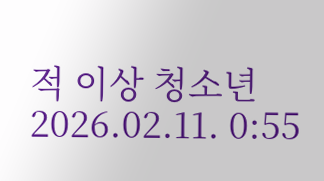적 이상 청소년
2026.02.11. 0:55